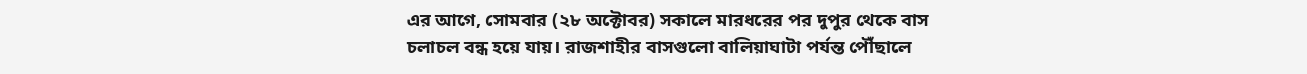এর আগে, সোমবার (২৮ অক্টোবর) সকালে মারধরের পর দুপুর থেকে বাস চলাচল বন্ধ হয়ে যায়। রাজশাহীর বাসগুলো বালিয়াঘাটা পর্যন্ত পৌঁছালে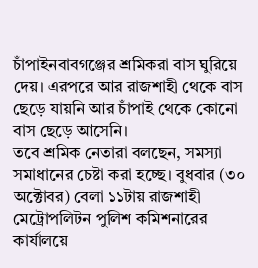চাঁপাইনবাবগঞ্জের শ্রমিকরা বাস ঘুরিয়ে দেয়। এরপরে আর রাজশাহী থেকে বাস ছেড়ে যায়নি আর চাঁপাই থেকে কোনো বাস ছেড়ে আসেনি।
তবে শ্রমিক নেতারা বলছেন, সমস্যা সমাধানের চেষ্টা করা হচ্ছে। বুধবার (৩০ অক্টোবর) বেলা ১১টায় রাজশাহী মেট্রোপলিটন পুলিশ কমিশনারের কার্যালয়ে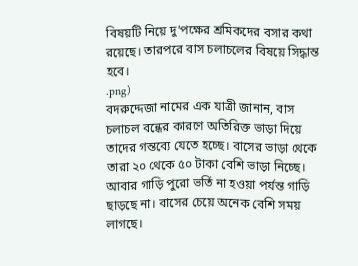বিষয়টি নিয়ে দু’পক্ষের শ্রমিকদের বসার কথা রয়েছে। তারপরে বাস চলাচলের বিষয়ে সিদ্ধান্ত হবে।
.png)
বদরুদ্দেজা নামের এক যাত্রী জানান, বাস চলাচল বন্ধের কারণে অতিরিক্ত ভাড়া দিয়ে তাদের গন্তব্যে যেতে হচ্ছে। বাসের ভাড়া থেকে তারা ২০ থেকে ৫০ টাকা বেশি ভাড়া নিচ্ছে। আবার গাড়ি পুরো ভর্তি না হওয়া পর্যন্ত গাড়ি ছাড়ছে না। বাসের চেয়ে অনেক বেশি সময় লাগছে।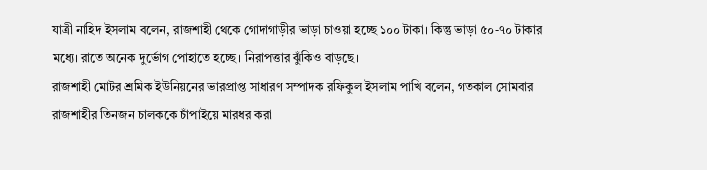যাত্রী নাহিদ ইসলাম বলেন, রাজশাহী থেকে গোদাগাড়ীর ভাড়া চাওয়া হচ্ছে ১০০ টাকা। কিন্তু ভাড়া ৫০-৭০ টাকার মধ্যে। রাতে অনেক দুর্ভোগ পোহাতে হচ্ছে। নিরাপত্তার ঝুঁকিও বাড়ছে।
রাজশাহী মোটর শ্রমিক ইউনিয়নের ভারপ্রাপ্ত সাধারণ সম্পাদক রফিকুল ইসলাম পাখি বলেন, গতকাল সোমবার রাজশাহীর তিনজন চালককে চাঁপাইয়ে মারধর করা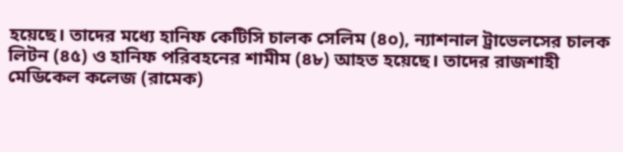হয়েছে। তাদের মধ্যে হানিফ কেটিসি চালক সেলিম (৪০), ন্যাশনাল ট্রাভেলসের চালক লিটন (৪৫) ও হানিফ পরিবহনের শামীম (৪৮) আহত হয়েছে। তাদের রাজশাহী মেডিকেল কলেজ (রামেক)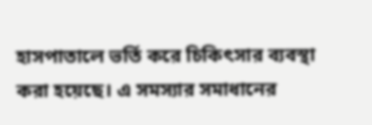হাসপাতালে ভর্তি করে চিকিৎসার ব্যবস্থা করা হয়েছে। এ সমস্যার সমাধানের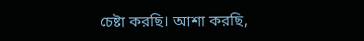চেষ্টা করছি। আশা করছি,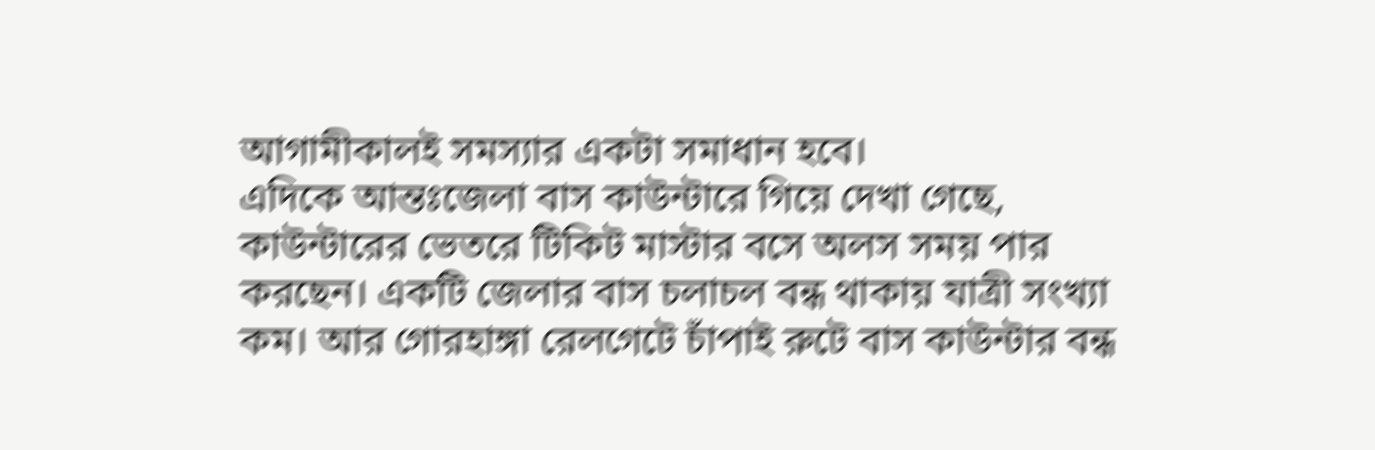আগামীকালই সমস্যার একটা সমাধান হবে।
এদিকে আন্তঃজেলা বাস কাউন্টারে গিয়ে দেখা গেছে, কাউন্টারের ভেতরে টিকিট মাস্টার বসে অলস সময় পার করছেন। একটি জেলার বাস চলাচল বন্ধ থাকায় যাত্রী সংখ্যা কম। আর গোরহাঙ্গা রেলগেটে চাঁপাই রুটে বাস কাউন্টার বন্ধ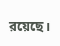রয়েছে।